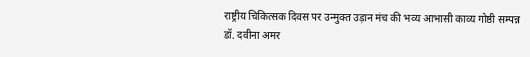राष्ट्रीय चिकित्सक दिवस पर उन्मुक्त उड़ान मंच की भव्य आभासी काव्य गोष्ठी सम्पन्न
डॉ. दवीना अमर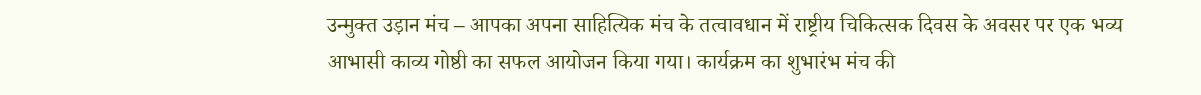उन्मुक्त उड़ान मंच – आपका अपना साहित्यिक मंच के तत्वावधान में राष्ट्रीय चिकित्सक दिवस के अवसर पर एक भव्य आभासी काव्य गोष्ठी का सफल आयोजन किया गया। कार्यक्रम का शुभारंभ मंच की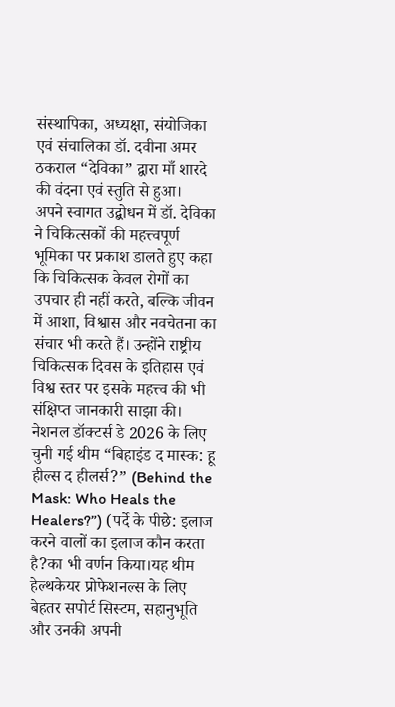संस्थापिका, अध्यक्षा, संयोजिका एवं संचालिका डॉ. दवीना अमर ठकराल “देविका” द्वारा माँ शारदे की वंदना एवं स्तुति से हुआ।
अपने स्वागत उद्बोधन में डॉ. देविका ने चिकित्सकों की महत्त्वपूर्ण भूमिका पर प्रकाश डालते हुए कहा कि चिकित्सक केवल रोगों का उपचार ही नहीं करते, बल्कि जीवन में आशा, विश्वास और नवचेतना का संचार भी करते हैं। उन्होंने राष्ट्रीय चिकित्सक दिवस के इतिहास एवं विश्व स्तर पर इसके महत्त्व की भी संक्षिप्त जानकारी साझा की।
नेशनल डॉक्टर्स डे 2026 के लिए चुनी गई थीम “बिहाइंड द मास्क: हू हील्स द हीलर्स?” (Behind the Mask: Who Heals the Healers?”) (पर्दे के पीछे: इलाज करने वालों का इलाज कौन करता है?का भी वर्णन किया।यह थीम हेल्थकेयर प्रोफेशनल्स के लिए बेहतर सपोर्ट सिस्टम, सहानुभूति और उनकी अपनी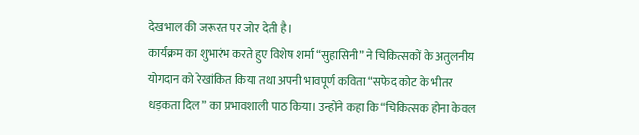देखभाल की जरूरत पर जोर देती है।
कार्यक्रम का शुभारंभ करते हुए विशेष शर्मा “सुहासिनी” ने चिकित्सकों के अतुलनीय योगदान को रेखांकित किया तथा अपनी भावपूर्ण कविता “सफेद कोट के भीतर धड़कता दिल” का प्रभावशाली पाठ किया। उन्होंने कहा कि “चिकित्सक होना केवल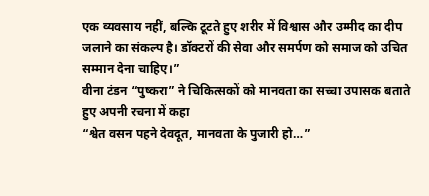एक व्यवसाय नहीं, बल्कि टूटते हुए शरीर में विश्वास और उम्मीद का दीप जलाने का संकल्प है। डॉक्टरों की सेवा और समर्पण को समाज को उचित सम्मान देना चाहिए।”
वीना टंडन “पुष्करा” ने चिकित्सकों को मानवता का सच्चा उपासक बताते हुए अपनी रचना में कहा
“श्वेत वसन पहने देवदूत, मानवता के पुजारी हो…”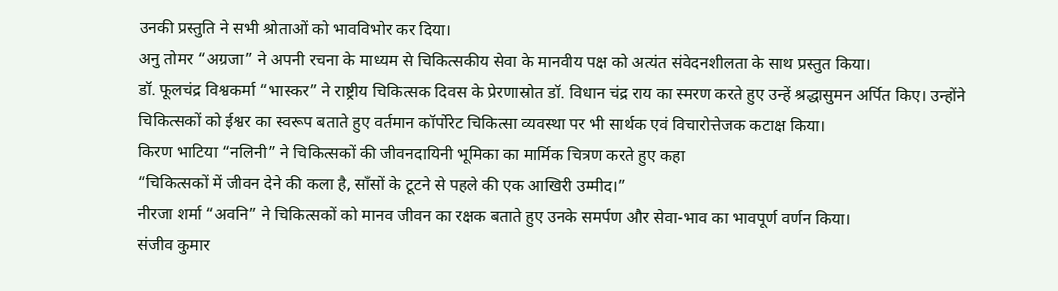उनकी प्रस्तुति ने सभी श्रोताओं को भावविभोर कर दिया।
अनु तोमर “अग्रजा” ने अपनी रचना के माध्यम से चिकित्सकीय सेवा के मानवीय पक्ष को अत्यंत संवेदनशीलता के साथ प्रस्तुत किया।
डॉ. फूलचंद्र विश्वकर्मा “भास्कर” ने राष्ट्रीय चिकित्सक दिवस के प्रेरणास्रोत डॉ. विधान चंद्र राय का स्मरण करते हुए उन्हें श्रद्धासुमन अर्पित किए। उन्होंने चिकित्सकों को ईश्वर का स्वरूप बताते हुए वर्तमान कॉर्पोरेट चिकित्सा व्यवस्था पर भी सार्थक एवं विचारोत्तेजक कटाक्ष किया।
किरण भाटिया “नलिनी” ने चिकित्सकों की जीवनदायिनी भूमिका का मार्मिक चित्रण करते हुए कहा
“चिकित्सकों में जीवन देने की कला है, साँसों के टूटने से पहले की एक आखिरी उम्मीद।”
नीरजा शर्मा “अवनि” ने चिकित्सकों को मानव जीवन का रक्षक बताते हुए उनके समर्पण और सेवा-भाव का भावपूर्ण वर्णन किया।
संजीव कुमार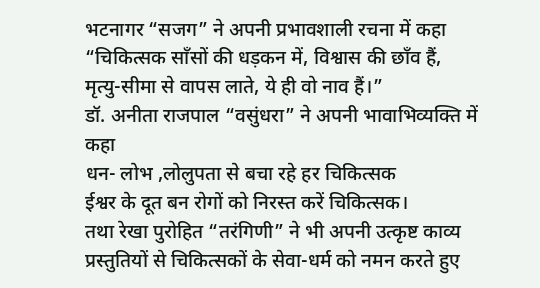भटनागर “सजग” ने अपनी प्रभावशाली रचना में कहा
“चिकित्सक साँसों की धड़कन में, विश्वास की छाँव हैं,
मृत्यु-सीमा से वापस लाते, ये ही वो नाव हैं।”
डॉ. अनीता राजपाल “वसुंधरा” ने अपनी भावाभिव्यक्ति में कहा
धन- लोभ ,लोलुपता से बचा रहे हर चिकित्सक
ईश्वर के दूत बन रोगों को निरस्त करें चिकित्सक।
तथा रेखा पुरोहित “तरंगिणी” ने भी अपनी उत्कृष्ट काव्य प्रस्तुतियों से चिकित्सकों के सेवा-धर्म को नमन करते हुए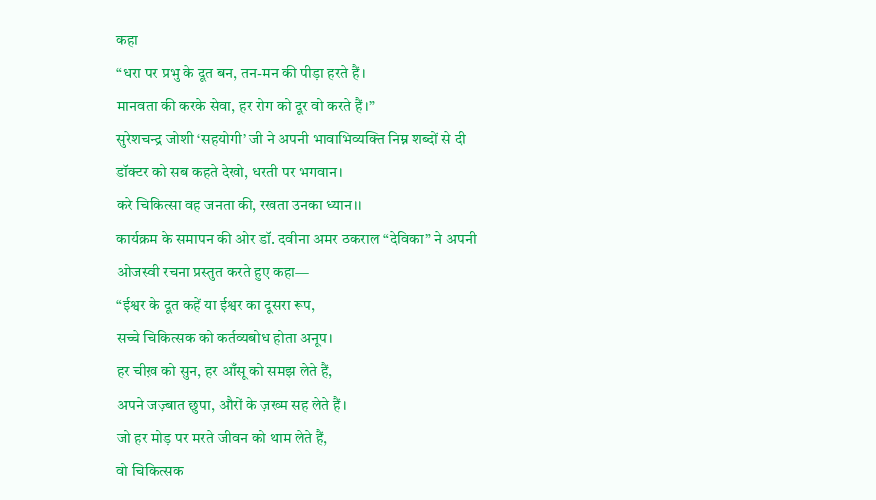कहा
“धरा पर प्रभु के दूत बन, तन-मन की पीड़ा हरते हैं।
मानवता की करके सेवा, हर रोग को दूर वो करते हैं।”
सुरेशचन्द्र जोशी ‘सहयोगी’ जी ने अपनी भावाभिव्यक्ति निम्न शब्दों से दी
डॉक्टर को सब कहते देखो, धरती पर भगवान।
करे चिकित्सा वह जनता की, रखता उनका ध्यान।।
कार्यक्रम के समापन की ओर डॉ. दवीना अमर ठकराल “देविका” ने अपनी ओजस्वी रचना प्रस्तुत करते हुए कहा—
“ईश्वर के दूत कहें या ईश्वर का दूसरा रूप,
सच्चे चिकित्सक को कर्तव्यबोध होता अनूप।
हर चीख़ को सुन, हर आँसू को समझ लेते हैं,
अपने जज़्बात छुपा, औरों के ज़ख्म सह लेते हैं।
जो हर मोड़ पर मरते जीवन को थाम लेते हैं,
वो चिकित्सक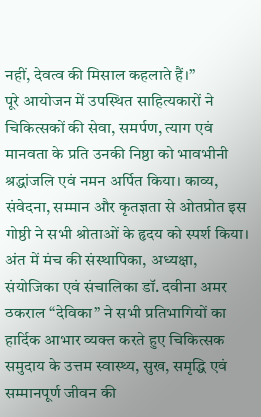नहीं, देवत्व की मिसाल कहलाते हैं।”
पूरे आयोजन में उपस्थित साहित्यकारों ने चिकित्सकों की सेवा, समर्पण, त्याग एवं मानवता के प्रति उनकी निष्ठा को भावभीनी श्रद्धांजलि एवं नमन अर्पित किया। काव्य, संवेदना, सम्मान और कृतज्ञता से ओतप्रोत इस गोष्ठी ने सभी श्रोताओं के हृदय को स्पर्श किया।
अंत में मंच की संस्थापिका, अध्यक्षा, संयोजिका एवं संचालिका डॉ. दवीना अमर ठकराल “देविका” ने सभी प्रतिभागियों का हार्दिक आभार व्यक्त करते हुए चिकित्सक समुदाय के उत्तम स्वास्थ्य, सुख, समृद्धि एवं सम्मानपूर्ण जीवन की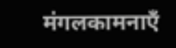मंगलकामनाएँ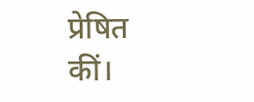प्रेषित कीं।